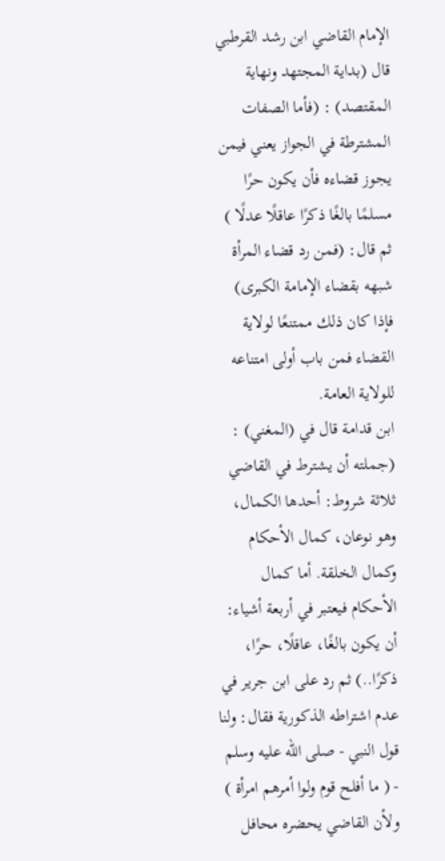الإمام القاضي ابن رشد القرطبي قال (بداية المجتهد ونهاية المقتصد) : (فأما الصفات المشترطة في الجواز يعني فيمن يجوز قضاءه فأن يكون حرًا مسلمًا بالغًا ذكرًا عاقلًا عدلًا ) ثم قال: (فمن رد قضاء المرأة شبهه بقضاء الإمامة الكبرى) فإذا كان ذلك ممتنعًا لولاية القضاء فمن باب أولى امتناعه للولاية العامة.
ابن قدامة قال في (المغني) : (جملته أن يشترط في القاضي ثلاثة شروط: أحدها الكمال، وهو نوعان، كمال الأحكام وكمال الخلقة. أما كمال الأحكام فيعتبر في أربعة أشياء: أن يكون بالغًا، عاقلًا، حرًا، ذكرًا..) ثم رد على ابن جرير في عدم اشتراطه الذكورية فقال: ولنا قول النبي - صلى الله عليه وسلم - ( ما أفلح قوم ولوا أمرهم امرأة ) ولأن القاضي يحضره محافل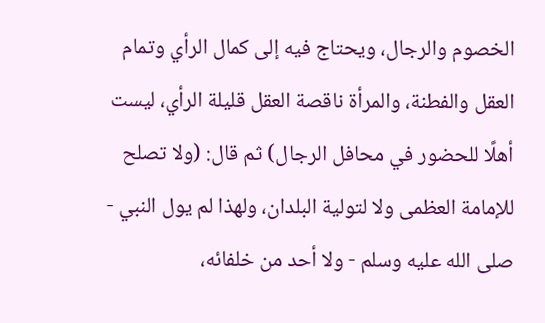الخصوم والرجال، ويحتاج فيه إلى كمال الرأي وتمام العقل والفطنة، والمرأة ناقصة العقل قليلة الرأي، ليست أهلًا للحضور في محافل الرجال) ثم قال: (ولا تصلح للإمامة العظمى ولا لتولية البلدان، ولهذا لم يول النبي - صلى الله عليه وسلم - ولا أحد من خلفائه،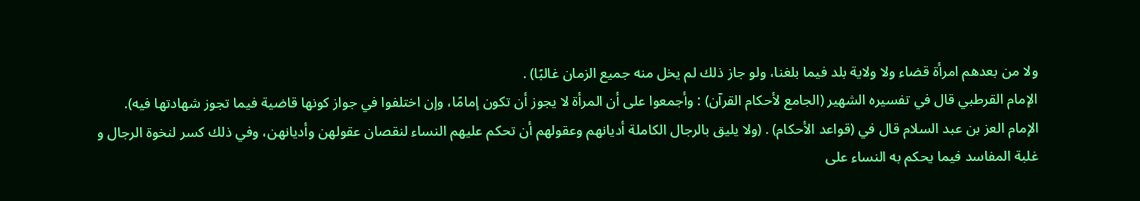ولا من بعدهم امرأة قضاء ولا ولاية بلد فيما بلغنا، ولو جاز ذلك لم يخل منه جميع الزمان غالبًا) .
الإمام القرطبي قال في تفسيره الشهير (الجامع لأحكام القرآن) : وأجمعوا على أن المرأة لا يجوز أن تكون إمامًا، وإن اختلفوا في جواز كونها قاضية فيما تجوز شهادتها فيه).
الإمام العز بن عبد السلام قال في (قواعد الأحكام) . (ولا يليق بالرجال الكاملة أديانهم وعقولهم أن تحكم عليهم النساء لنقصان عقولهن وأديانهن، وفي ذلك كسر لنخوة الرجال و غلبة المفاسد فيما يحكم به النساء على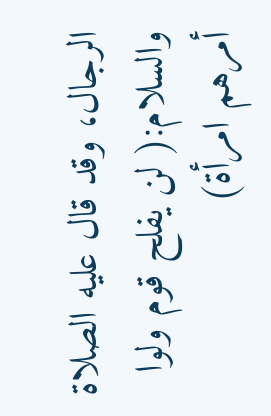الرجال، وقد قال عليه الصلاة والسلام:( لن يفلح قوم ولوا أمرهم امرأة)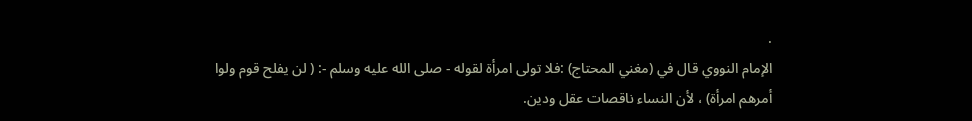.
الإمام النووي قال في (مغني المحتاج) :فلا تولى امرأة لقوله - صلى الله عليه وسلم -: ( لن يفلح قوم ولوا أمرهم امرأة) ، لأن النساء ناقصات عقل ودين.